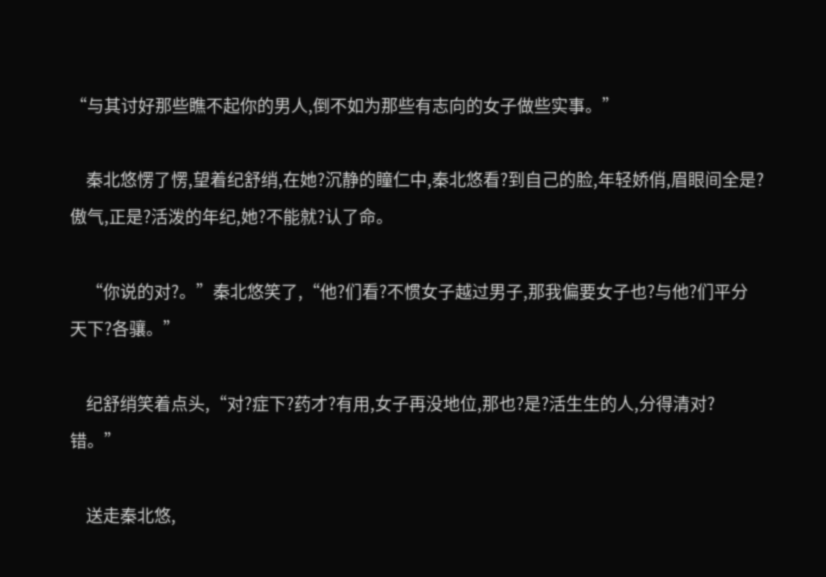“与其讨好那些瞧不起你的男人,倒不如为那些有志向的女子做些实事。”

    秦北悠愣了愣,望着纪舒绡,在她?沉静的瞳仁中,秦北悠看?到自己的脸,年轻娇俏,眉眼间全是?傲气,正是?活泼的年纪,她?不能就?认了命。

    “你说的对?。”秦北悠笑了,“他?们看?不惯女子越过男子,那我偏要女子也?与他?们平分天下?各骧。”

    纪舒绡笑着点头,“对?症下?药才?有用,女子再没地位,那也?是?活生生的人,分得清对?错。”

    送走秦北悠,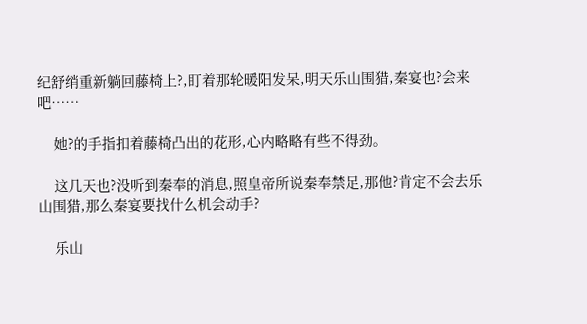纪舒绡重新躺回藤椅上?,盯着那轮暖阳发呆,明天乐山围猎,秦宴也?会来吧……

    她?的手指扣着藤椅凸出的花形,心内略略有些不得劲。

    这几天也?没听到秦奉的消息,照皇帝所说秦奉禁足,那他?肯定不会去乐山围猎,那么秦宴要找什么机会动手?

    乐山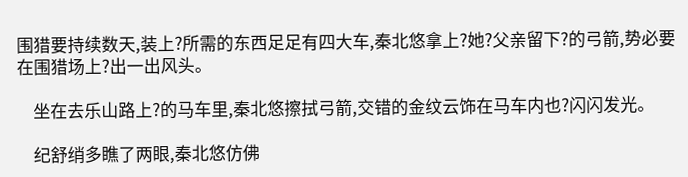围猎要持续数天,装上?所需的东西足足有四大车,秦北悠拿上?她?父亲留下?的弓箭,势必要在围猎场上?出一出风头。

    坐在去乐山路上?的马车里,秦北悠擦拭弓箭,交错的金纹云饰在马车内也?闪闪发光。

    纪舒绡多瞧了两眼,秦北悠仿佛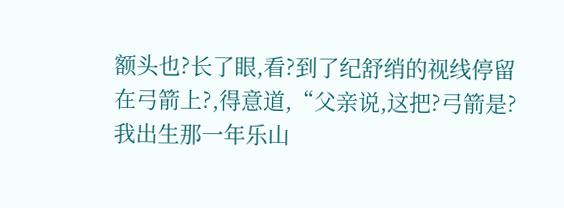额头也?长了眼,看?到了纪舒绡的视线停留在弓箭上?,得意道,“父亲说,这把?弓箭是?我出生那一年乐山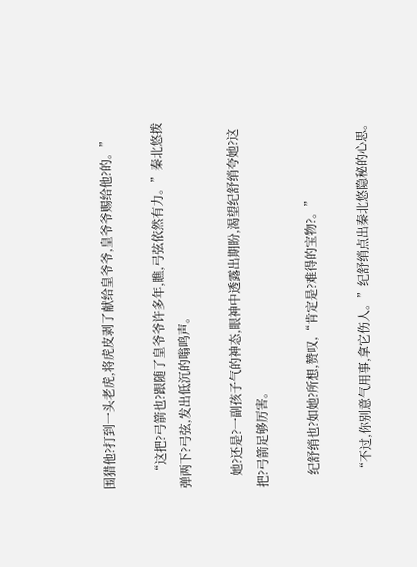围猎他?打到一头老虎,将虎皮剥了献给皇爷爷,皇爷爷赐给他?的。”

    “这把?弓箭也?跟随了皇爷爷许多年,瞧,弓弦依然有力。”秦北悠拨弹两下?弓弦,发出低沉的嗡鸣声。

    她?还是?一副孩子气的神态,眼神中透露出期盼,渴望纪舒绡夸她?这把?弓箭足够厉害。

    纪舒绡也?如她?所想,赞叹,“肯定是?难得的宝物?。”

    “不过,你别意气用事,拿它伤人。”纪舒绡点出秦北悠隐秘的心思。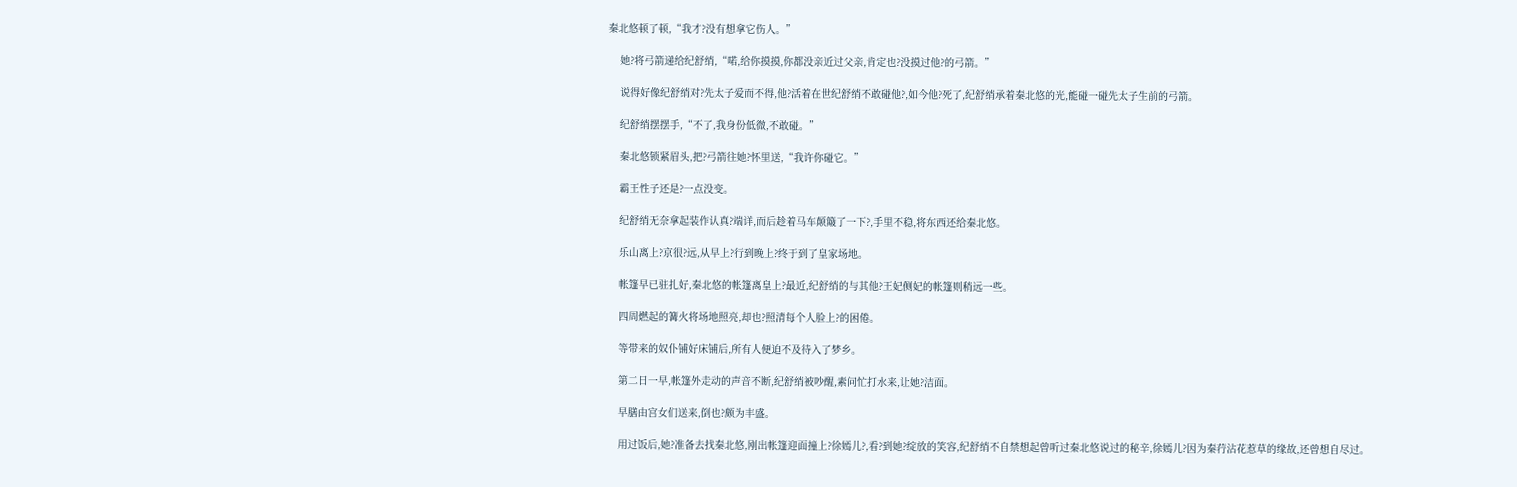秦北悠顿了顿,“我才?没有想拿它伤人。”

    她?将弓箭递给纪舒绡,“喏,给你摸摸,你都没亲近过父亲,肯定也?没摸过他?的弓箭。”

    说得好像纪舒绡对?先太子爱而不得,他?活着在世纪舒绡不敢碰他?,如今他?死了,纪舒绡承着秦北悠的光,能碰一碰先太子生前的弓箭。

    纪舒绡摆摆手,“不了,我身份低微,不敢碰。”

    秦北悠锁紧眉头,把?弓箭往她?怀里送,“我许你碰它。”

    霸王性子还是?一点没变。

    纪舒绡无奈拿起装作认真?端详,而后趁着马车颠簸了一下?,手里不稳,将东西还给秦北悠。

    乐山离上?京很?远,从早上?行到晚上?终于到了皇家场地。

    帐篷早已驻扎好,秦北悠的帐篷离皇上?最近,纪舒绡的与其他?王妃侧妃的帐篷则稍远一些。

    四周燃起的篝火将场地照亮,却也?照清每个人脸上?的困倦。

    等带来的奴仆铺好床铺后,所有人便迫不及待入了梦乡。

    第二日一早,帐篷外走动的声音不断,纪舒绡被吵醒,素问忙打水来,让她?洁面。

    早膳由宫女们送来,倒也?颇为丰盛。

    用过饭后,她?准备去找秦北悠,刚出帐篷迎面撞上?徐嫣儿?,看?到她?绽放的笑容,纪舒绡不自禁想起曾听过秦北悠说过的秘辛,徐嫣儿?因为秦荇沾花惹草的缘故,还曾想自尽过。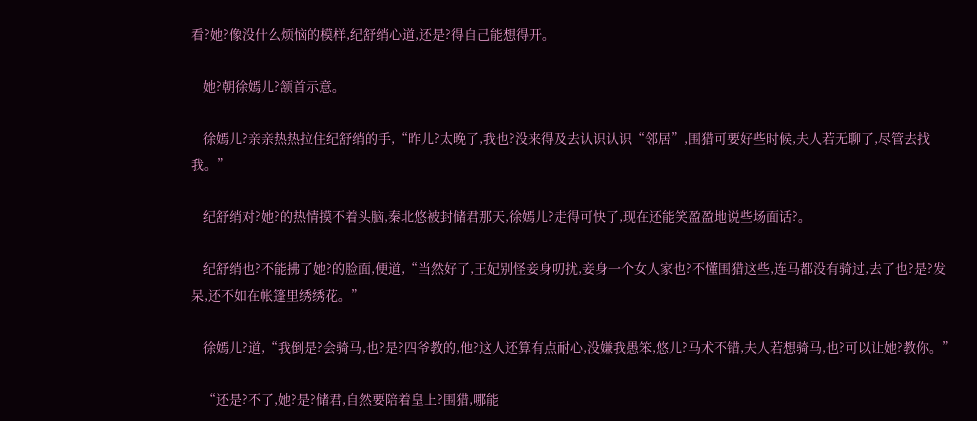看?她?像没什么烦恼的模样,纪舒绡心道,还是?得自己能想得开。

    她?朝徐嫣儿?颔首示意。

    徐嫣儿?亲亲热热拉住纪舒绡的手,“昨儿?太晚了,我也?没来得及去认识认识“邻居”,围猎可要好些时候,夫人若无聊了,尽管去找我。”

    纪舒绡对?她?的热情摸不着头脑,秦北悠被封储君那天,徐嫣儿?走得可快了,现在还能笑盈盈地说些场面话?。

    纪舒绡也?不能拂了她?的脸面,便道,“当然好了,王妃别怪妾身叨扰,妾身一个女人家也?不懂围猎这些,连马都没有骑过,去了也?是?发呆,还不如在帐篷里绣绣花。”

    徐嫣儿?道,“我倒是?会骑马,也?是?四爷教的,他?这人还算有点耐心,没嫌我愚笨,悠儿?马术不错,夫人若想骑马,也?可以让她?教你。”

    “还是?不了,她?是?储君,自然要陪着皇上?围猎,哪能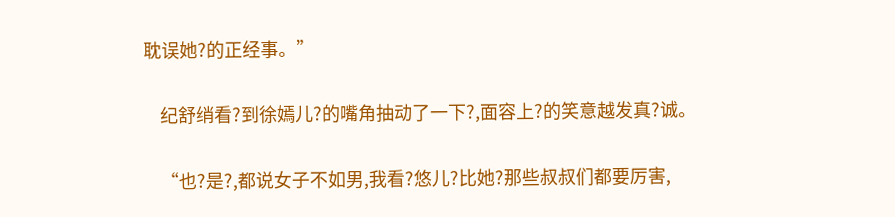耽误她?的正经事。”

    纪舒绡看?到徐嫣儿?的嘴角抽动了一下?,面容上?的笑意越发真?诚。

    “也?是?,都说女子不如男,我看?悠儿?比她?那些叔叔们都要厉害,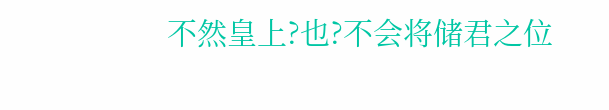不然皇上?也?不会将储君之位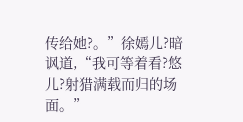传给她?。”徐嫣儿?暗讽道,“我可等着看?悠儿?射猎满载而归的场面。”